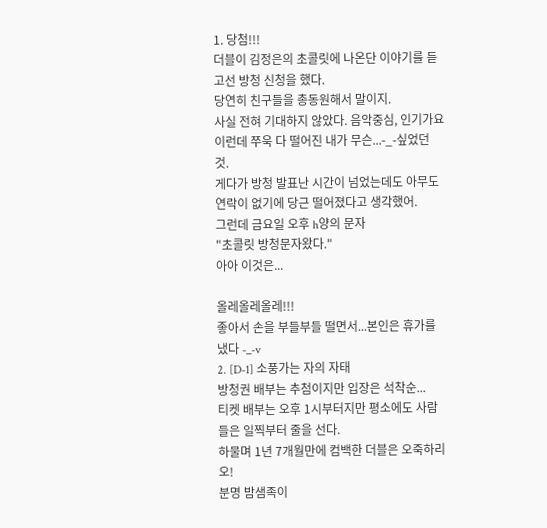1. 당첨!!!
더블이 김정은의 초콜릿에 나온단 이야기를 듣고선 방청 신청을 했다.
당연히 친구들을 총동원해서 말이지.
사실 전혀 기대하지 않았다. 음악중심, 인기가요 이런데 쭈욱 다 떨어진 내가 무슨...-_-싶었던 것.
게다가 방청 발표난 시간이 넘었는데도 아무도 연락이 없기에 당근 떨어졌다고 생각했어.
그런데 금요일 오후 h양의 문자
"초콜릿 방청문자왔다."
아아 이것은...

올레올레올레!!!
좋아서 손을 부들부들 떨면서...본인은 휴가를 냈다 -_-v
2. [D-1] 소풍가는 자의 자태
방청권 배부는 추첨이지만 입장은 석착순...
티켓 배부는 오후 1시부터지만 평소에도 사람들은 일찍부터 줄을 선다.
하물며 1년 7개월만에 컴백한 더블은 오죽하리오!
분명 밤샘족이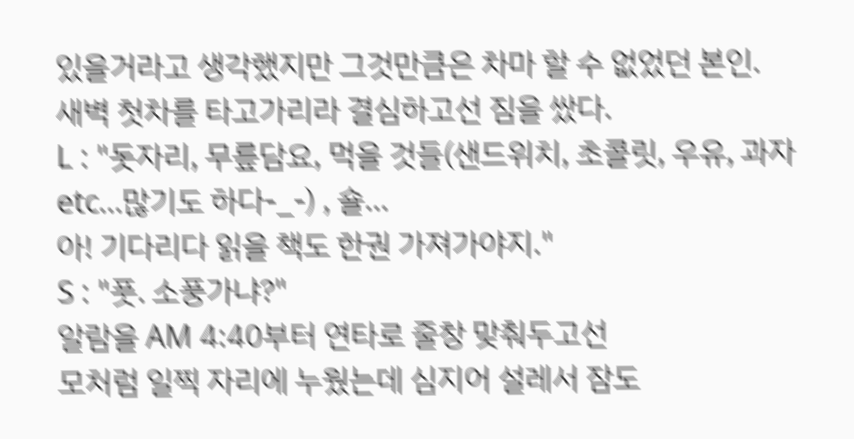있을거라고 생각했지만 그것만큼은 차마 할 수 없었던 본인.
새벽 첫차를 타고가리라 결심하고선 짐을 쌌다.
L : "돗자리, 무릎담요, 먹을 것들(샌드위치, 초콜릿, 우유, 과자 etc...많기도 하다-_-) , 숄...
아! 기다리다 읽을 책도 한권 가져가야지."
S : "풋. 소풍가냐?"
알람을 AM 4:40부터 연타로 줄창 맞춰두고선
모처럼 일찍 자리에 누웠는데 심지어 설레서 잠도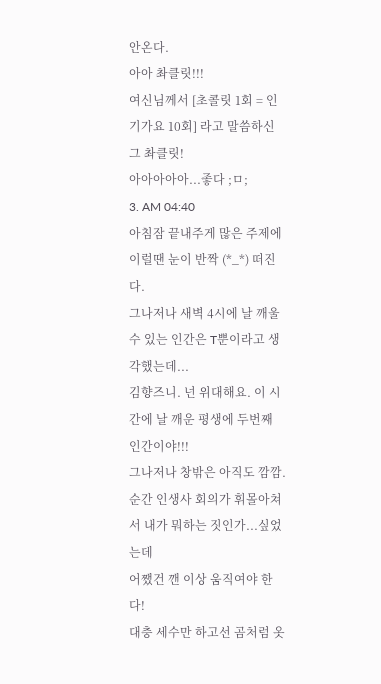안온다.
아아 촤클릿!!!
여신님께서 [초콜릿 1회 = 인기가요 10회] 라고 말씀하신 그 촤클릿!
아아아아아...좋다 ;ㅁ;
3. AM 04:40
아침잠 끝내주게 많은 주제에 이럴땐 눈이 반짝 (*_*) 떠진다.
그나저나 새벽 4시에 날 깨울 수 있는 인간은 T뿐이라고 생각했는데...
김향즈니. 넌 위대해요. 이 시간에 날 깨운 평생에 두번째 인간이야!!!
그나저나 창밖은 아직도 깜깜. 순간 인생사 회의가 휘몰아쳐서 내가 뭐하는 짓인가...싶었는데
어쨌건 깬 이상 움직여야 한다!
대충 세수만 하고선 곰처럼 옷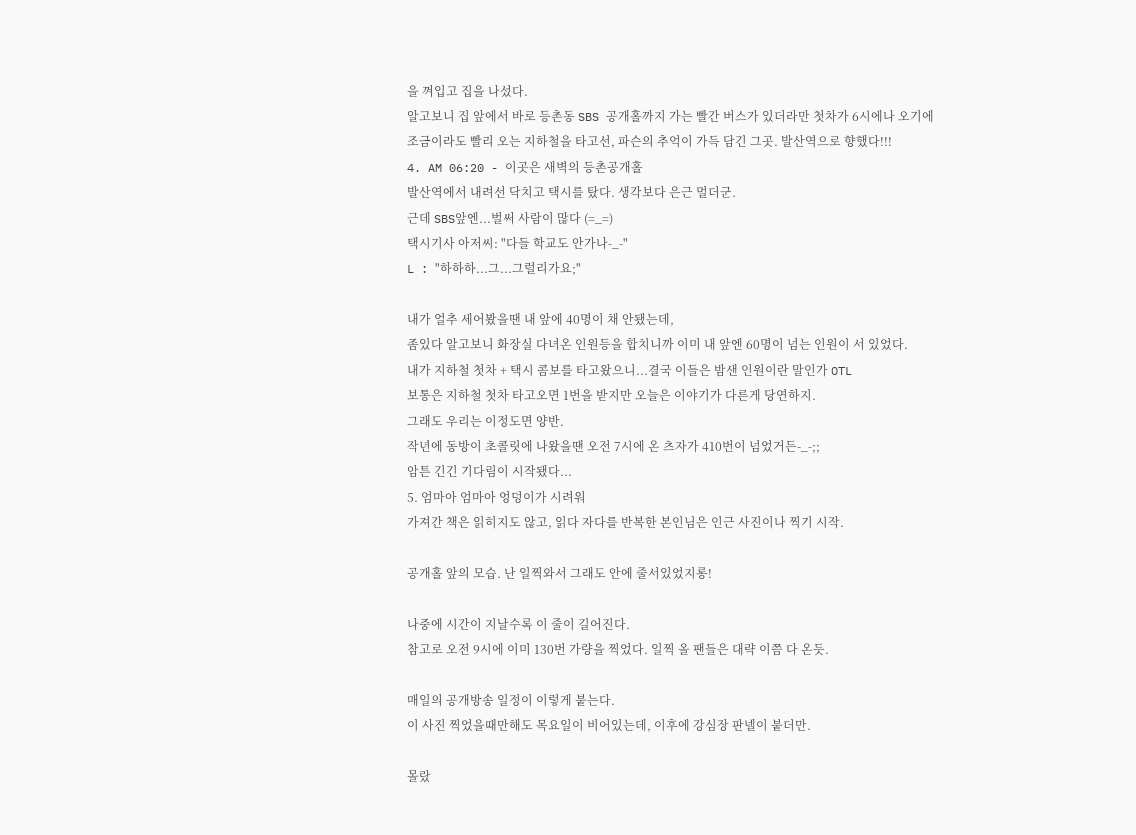을 껴입고 집을 나섰다.
알고보니 집 앞에서 바로 등촌동 SBS 공개홀까지 가는 빨간 버스가 있더라만 첫차가 6시에나 오기에
조금이라도 빨리 오는 지하철을 타고선, 파슨의 추억이 가득 담긴 그곳. 발산역으로 향했다!!!
4. AM 06:20 - 이곳은 새벽의 등촌공개홀
발산역에서 내려선 닥치고 택시를 탔다. 생각보다 은근 멀더군.
근데 SBS앞엔...벌써 사람이 많다 (=_=)
택시기사 아저씨: "다들 학교도 안가나-_-"
L : "하하하...그...그럴리가요;"

내가 얼추 세어봤을땐 내 앞에 40명이 채 안됐는데,
좀있다 알고보니 화장실 다녀온 인원등을 합치니까 이미 내 앞엔 60명이 넘는 인원이 서 있었다.
내가 지하철 첫차 + 택시 콤보를 타고왔으니...결국 이들은 밤샌 인원이란 말인가 OTL
보통은 지하철 첫차 타고오면 1번을 받지만 오늘은 이야기가 다른게 당연하지.
그래도 우리는 이정도면 양반.
작년에 동방이 초콜릿에 나왔을땐 오전 7시에 온 츠자가 410번이 넘었거든-_-;;
암튼 긴긴 기다림이 시작됐다...
5. 엄마아 엄마아 엉덩이가 시려워
가져간 책은 읽히지도 않고, 읽다 자다를 반복한 본인님은 인근 사진이나 찍기 시작.

공개홀 앞의 모습. 난 일찍와서 그래도 안에 줄서있었지롱!

나중에 시간이 지날수록 이 줄이 길어진다.
참고로 오전 9시에 이미 130번 가량을 찍었다. 일찍 올 팬들은 대략 이쯤 다 온듯.

매일의 공개방송 일정이 이렇게 붙는다.
이 사진 찍었을때만해도 목요일이 비어있는데, 이후에 강심장 판넬이 붙더만.

몰랐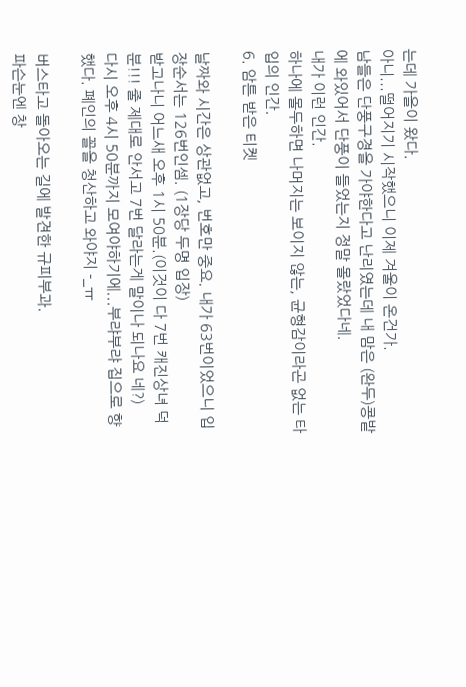는데 가을이 왔다.
아니...떨어지기 시작했으니 이제 겨울이 온건가.
남들은 단풍구경을 가야한다고 난리였는데 내 맘은 (완두)콩밭에 와있어서 단풍이 들었는지 정말 몰랐었다네.
내가 이런 인간.
하나에 몰두하면 나머지는 보이지 않는, 균형감이라곤 없는 타입의 인간.
6. 암튼 받은 티켓

날짜와 시간은 상관없고, 번호만 중요. 내가 63번이었으니 입장순서는 126번인셈. (1장당 두명 입장)
받고나니 어느새 오후 1시 50분.(이것이 다 7번 캐진상녀 덕분!!! 줄 제대로 안서고 7번 달라는게 말이나 되나요 네?)
다시 오후 4시 50분까지 모여야하기에...부랴부랴 집으로 향했다. 폐인의 꼴을 청산하고 와야지 -_ㅠ

버스타고 돌아오는 길에 발견한 규피부과.
파슨눈엔 창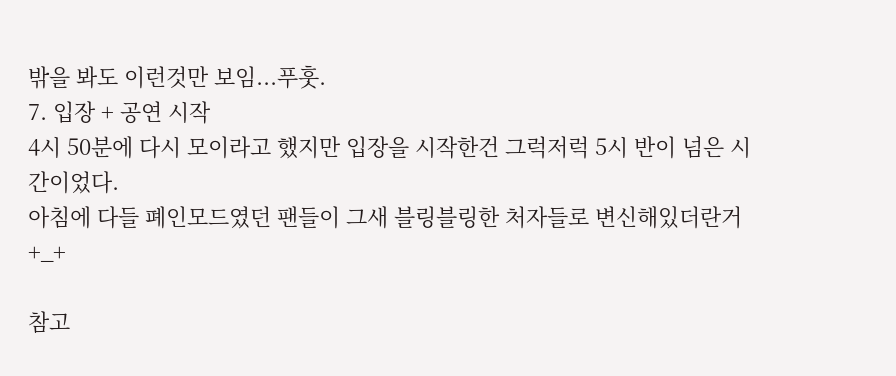밖을 봐도 이런것만 보임...푸훗.
7. 입장 + 공연 시작
4시 50분에 다시 모이라고 했지만 입장을 시작한건 그럭저럭 5시 반이 넘은 시간이었다.
아침에 다들 폐인모드였던 팬들이 그새 블링블링한 처자들로 변신해있더란거 +_+

참고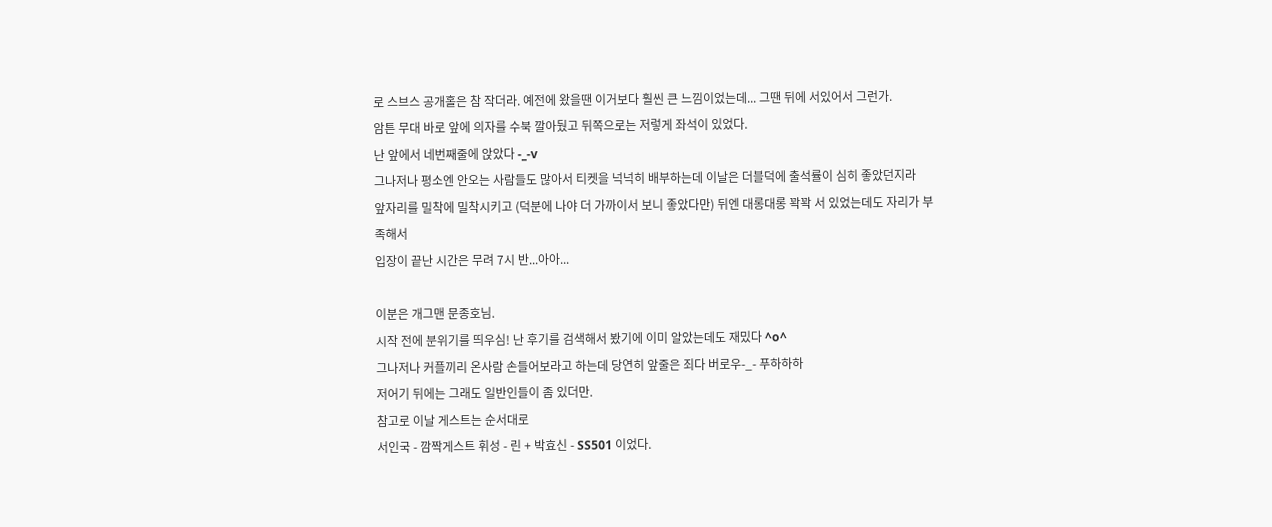로 스브스 공개홀은 참 작더라. 예전에 왔을땐 이거보다 훨씬 큰 느낌이었는데... 그땐 뒤에 서있어서 그런가.
암튼 무대 바로 앞에 의자를 수북 깔아뒀고 뒤쪽으로는 저렇게 좌석이 있었다.
난 앞에서 네번째줄에 앉았다 -_-v
그나저나 평소엔 안오는 사람들도 많아서 티켓을 넉넉히 배부하는데 이날은 더블덕에 출석률이 심히 좋았던지라
앞자리를 밀착에 밀착시키고 (덕분에 나야 더 가까이서 보니 좋았다만) 뒤엔 대롱대롱 꽉꽉 서 있었는데도 자리가 부족해서
입장이 끝난 시간은 무려 7시 반...아아...

이분은 개그맨 문종호님.
시작 전에 분위기를 띄우심! 난 후기를 검색해서 봤기에 이미 알았는데도 재밌다 ^o^
그나저나 커플끼리 온사람 손들어보라고 하는데 당연히 앞줄은 죄다 버로우-_- 푸하하하
저어기 뒤에는 그래도 일반인들이 좀 있더만.
참고로 이날 게스트는 순서대로
서인국 - 깜짝게스트 휘성 - 린 + 박효신 - SS501 이었다.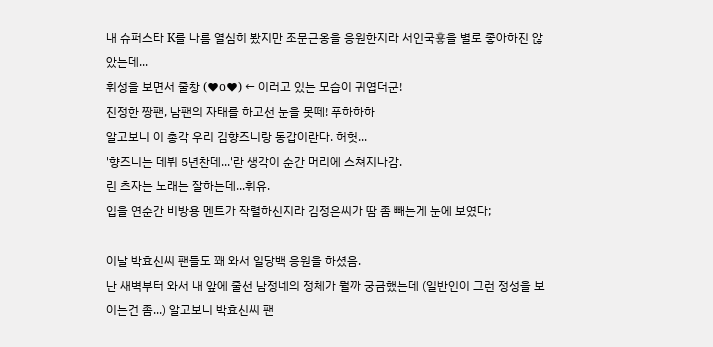내 슈퍼스타 K를 나름 열심히 봤지만 조문근옹을 응원한지라 서인국훃을 별로 좋아하진 않았는데...
휘성을 보면서 줄창 (♥o♥) ← 이러고 있는 모습이 귀엽더군!
진정한 짱팬, 남팬의 자태를 하고선 눈을 못떼! 푸하하하
알고보니 이 총각 우리 김향즈니랑 동갑이란다. 허헛...
'향즈니는 데뷔 5년찬데...'란 생각이 순간 머리에 스쳐지나감.
린 츠자는 노래는 잘하는데...휘유.
입을 연순간 비방용 멘트가 작렬하신지라 김정은씨가 땀 좀 빼는게 눈에 보였다;

이날 박효신씨 팬들도 꽤 와서 일당백 응원을 하셨음.
난 새벽부터 와서 내 앞에 줄선 남정네의 정체가 뭘까 궁금했는데 (일반인이 그런 정성을 보이는건 좀...) 알고보니 박효신씨 팬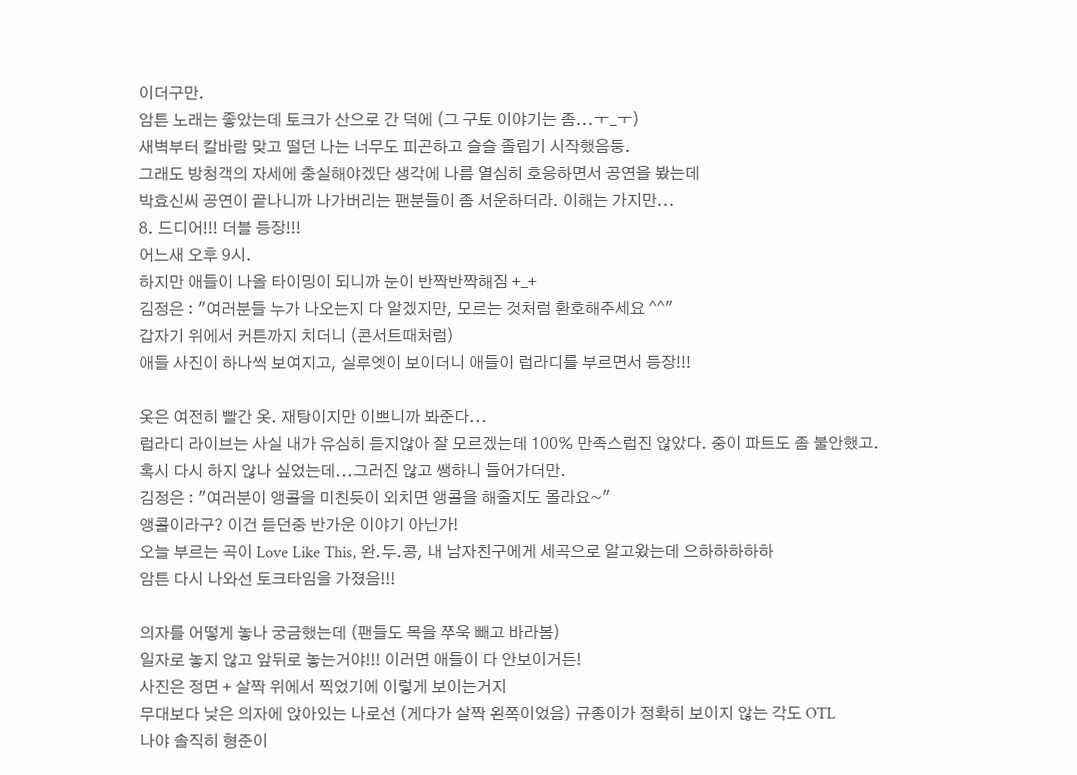이더구만.
암튼 노래는 좋았는데 토크가 산으로 간 덕에 (그 구토 이야기는 좀...ㅜ_ㅜ)
새벽부터 칼바람 맞고 떨던 나는 너무도 피곤하고 슬슬 졸립기 시작했음둥.
그래도 방청객의 자세에 충실해야겠단 생각에 나름 열심히 호응하면서 공연을 봤는데
박효신씨 공연이 끝나니까 나가버리는 팬분들이 좀 서운하더라. 이해는 가지만...
8. 드디어!!! 더블 등장!!!
어느새 오후 9시.
하지만 애들이 나올 타이밍이 되니까 눈이 반짝반짝해짐 +_+
김정은 : "여러분들 누가 나오는지 다 알겠지만, 모르는 것처럼 환호해주세요 ^^"
갑자기 위에서 커튼까지 치더니 (콘서트때처럼)
애들 사진이 하나씩 보여지고, 실루엣이 보이더니 애들이 럽라디를 부르면서 등장!!!

옷은 여전히 빨간 옷. 재탕이지만 이쁘니까 봐준다...
럽라디 라이브는 사실 내가 유심히 듣지않아 잘 모르겠는데 100% 만족스럽진 않았다. 중이 파트도 좀 불안했고.
혹시 다시 하지 않나 싶었는데...그러진 않고 쌩하니 들어가더만.
김정은 : "여러분이 앵콜을 미친듯이 외치면 앵콜을 해줄지도 몰라요~"
앵콜이라구? 이건 듣던중 반가운 이야기 아닌가!
오늘 부르는 곡이 Love Like This, 완.두.콩, 내 남자친구에게 세곡으로 알고왔는데 으하하하하하
암튼 다시 나와선 토크타임을 가졌음!!!

의자를 어떻게 놓나 궁금했는데 (팬들도 목을 쭈욱 빼고 바라봄)
일자로 놓지 않고 앞뒤로 놓는거야!!! 이러면 애들이 다 안보이거든!
사진은 정면 + 살짝 위에서 찍었기에 이렇게 보이는거지
무대보다 낮은 의자에 앉아있는 나로선 (게다가 살짝 왼쪽이었음) 규종이가 정확히 보이지 않는 각도 OTL
나야 솔직히 형준이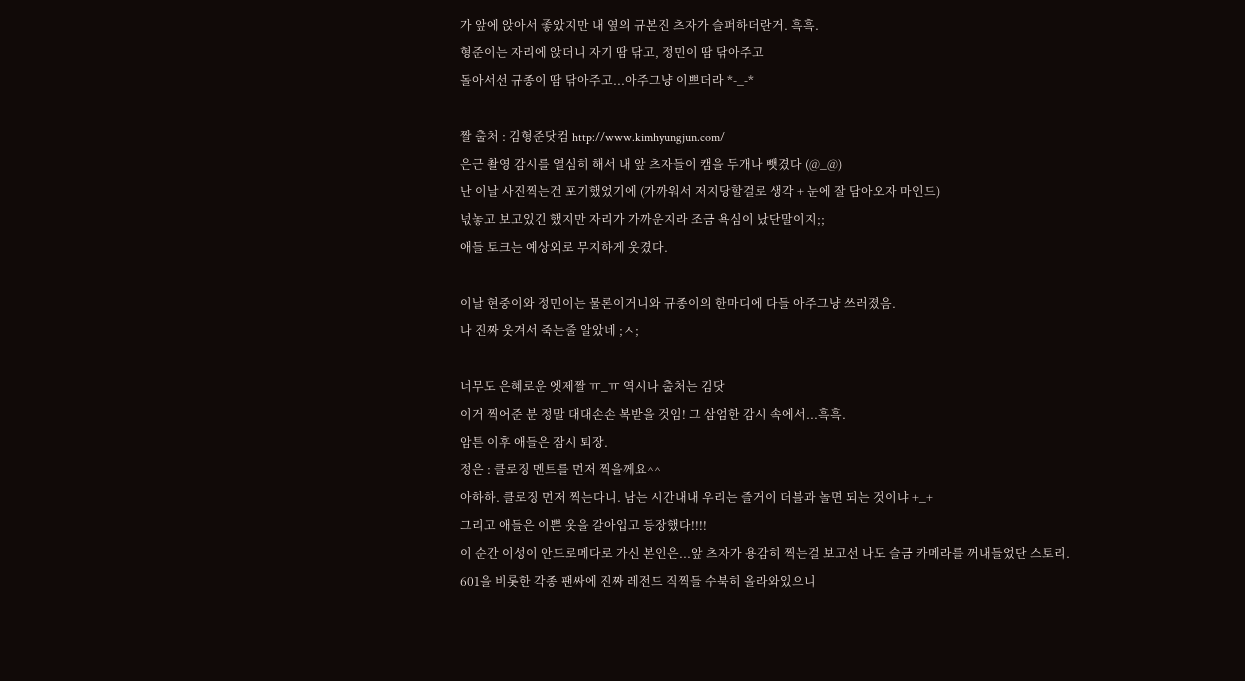가 앞에 앉아서 좋았지만 내 옆의 규본진 츠자가 슬퍼하더란거. 흑흑.
형준이는 자리에 앉더니 자기 땀 닦고, 정민이 땀 닦아주고
돌아서선 규종이 땀 닦아주고...아주그냥 이쁘더라 *-_-*

짤 출처 : 김형준닷컴 http://www.kimhyungjun.com/
은근 촬영 감시를 열심히 해서 내 앞 츠자들이 캠을 두개나 뺏겼다 (@_@)
난 이날 사진찍는건 포기했었기에 (가까워서 저지당할걸로 생각 + 눈에 잘 담아오자 마인드)
넋놓고 보고있긴 했지만 자리가 가까운지라 조금 욕심이 났단말이지;;
애들 토크는 예상외로 무지하게 웃겼다.

이날 현중이와 정민이는 물론이거니와 규종이의 한마디에 다들 아주그냥 쓰러졌음.
나 진짜 웃겨서 죽는줄 알았네 ;ㅅ;

너무도 은혜로운 엣제짤 ㅠ_ㅠ 역시나 출처는 김닷
이거 찍어준 분 정말 대대손손 복받을 것임! 그 삼엄한 감시 속에서...흑흑.
암튼 이후 애들은 잠시 퇴장.
정은 : 클로징 멘트를 먼저 찍을께요^^
아하하. 클로징 먼저 찍는다니. 남는 시간내내 우리는 즐거이 더블과 놀면 되는 것이냐 +_+
그리고 애들은 이쁜 옷을 갈아입고 등장했다!!!!
이 순간 이성이 안드로메다로 가신 본인은...앞 츠자가 용감히 찍는걸 보고선 나도 슬금 카메라를 꺼내들었단 스토리.
601을 비롯한 각종 팬싸에 진짜 레전드 직찍들 수북히 올라와있으니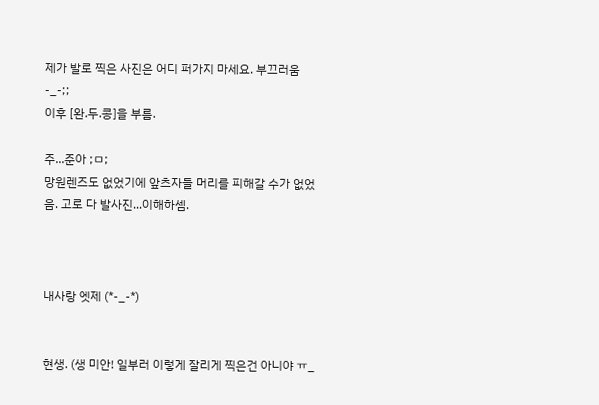제가 발로 찍은 사진은 어디 퍼가지 마세요. 부끄러움-_-;;
이후 [완.두.콩]을 부름.

주...준아 ;ㅁ;
망원렌즈도 없었기에 앞츠자들 머리를 피해갈 수가 없었음. 고로 다 발사진...이해하셈.



내사랑 엣제 (*-_-*)


현생. (생 미안! 일부러 이렇게 잘리게 찍은건 아니야 ㅠ_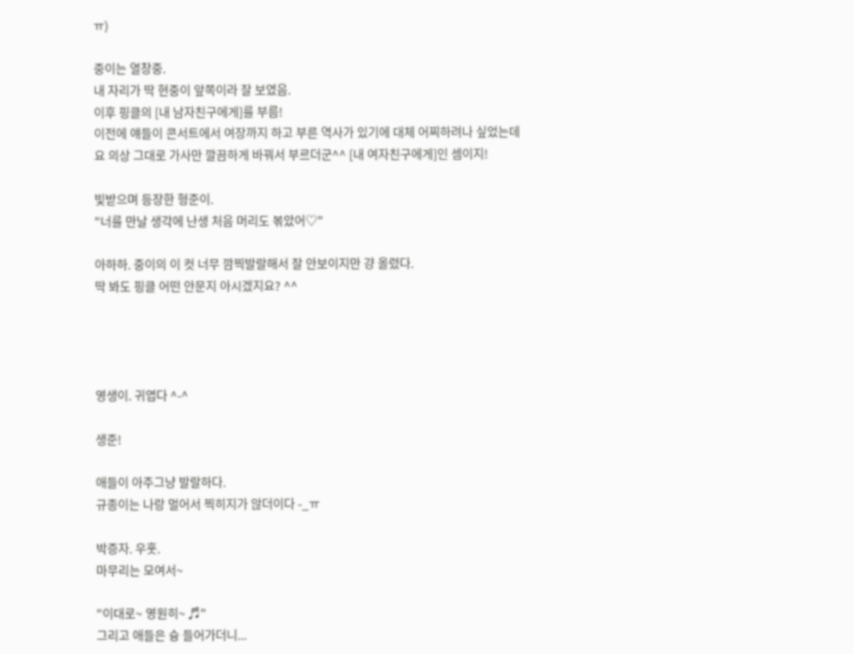ㅠ)

중이는 열창중.
내 자리가 딱 현중이 앞쪽이라 잘 보였음.
이후 핑클의 [내 남자친구에게]를 부름!
이전에 얘들이 콘서트에서 여장까지 하고 부른 역사가 있기에 대체 어찌하려나 싶었는데
요 의상 그대로 가사만 깔끔하게 바꿔서 부르더군^^ [내 여자친구에게]인 셈이지!

빛받으며 등장한 형준이.
"너를 만날 생각에 난생 처음 머리도 볶았어♡"

아하하. 중이의 이 컷 너무 깜찍발랄해서 잘 안보이지만 걍 올렸다.
딱 봐도 핑클 어떤 안문지 아시겠지요? ^^




영생이. 귀엽다 ^-^

생준!

애들이 아주그냥 발랄하다.
규종이는 나랑 멀어서 찍히지가 않더이다 -_ㅠ

박증자. 우훗.
마무리는 모여서~

"이대로~ 영원히~ ♬"
그리고 애들은 슝 들어가더니...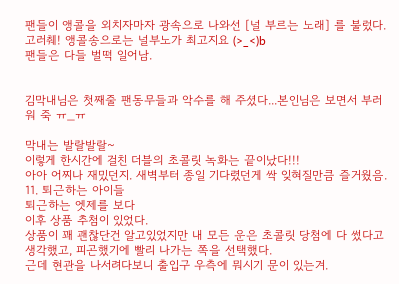팬들이 앵콜을 외치자마자 광속으로 나와선 [널 부르는 노래] 를 불렀다.
고러췌! 앵콜송으로는 널부노가 최고지요 (>_<)b
팬들은 다들 벌떡 일어남.


김막내님은 첫째줄 팬동무들과 악수를 해 주셨다...본인님은 보면서 부러워 죽 ㅠ_ㅠ

막내는 발랄발랄~
이렇게 한시간에 걸친 더블의 초콜릿 녹화는 끝이났다!!!
아아 어찌나 재밌던지. 새벽부터 종일 기다렸던게 싹 잊혀질만큼 즐거웠음.
11. 퇴근하는 아이들
퇴근하는 엣제를 보다
이후 상품 추첨이 있었다.
상품이 꽤 괜찮단건 알고있었지만 내 모든 운은 초콜릿 당첨에 다 썼다고 생각했고, 피곤했기에 빨리 나가는 쪽을 선택했다.
근데 현관을 나서려다보니 출입구 우측에 뭐시기 문이 있는겨.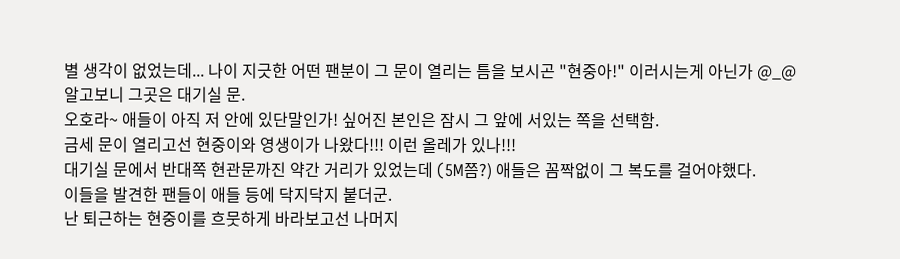별 생각이 없었는데... 나이 지긋한 어떤 팬분이 그 문이 열리는 틈을 보시곤 "현중아!" 이러시는게 아닌가 @_@
알고보니 그곳은 대기실 문.
오호라~ 애들이 아직 저 안에 있단말인가! 싶어진 본인은 잠시 그 앞에 서있는 쪽을 선택함.
금세 문이 열리고선 현중이와 영생이가 나왔다!!! 이런 올레가 있나!!!
대기실 문에서 반대쪽 현관문까진 약간 거리가 있었는데 (5M쯤?) 애들은 꼼짝없이 그 복도를 걸어야했다.
이들을 발견한 팬들이 애들 등에 닥지닥지 붙더군.
난 퇴근하는 현중이를 흐뭇하게 바라보고선 나머지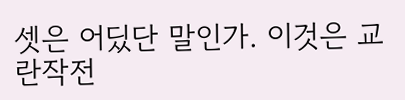셋은 어딨단 말인가. 이것은 교란작전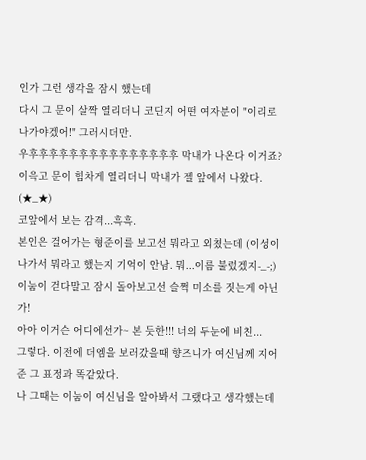인가 그런 생각을 잠시 했는데
다시 그 문이 살짝 열리더니 코딘지 어떤 여자분이 "이리로 나가야겠어!" 그러시더만.
우후후후후후후후후후후후후후후후 막내가 나온다 이거죠?
이윽고 문이 힘차게 열리더니 막내가 젤 앞에서 나왔다. (★_★)
코앞에서 보는 감격...흑흑.
본인은 걸어가는 형준이를 보고선 뭐라고 외쳤는데 (이성이 나가서 뭐라고 했는지 기억이 안남. 뭐...이름 불렀겠지-_-;)
이눔이 걷다말고 잠시 돌아보고선 슬쩍 미소를 짓는게 아닌가!
아아 이거슨 어디에선가~ 본 듯한!!! 너의 두눈에 비친...
그렇다. 이전에 더엠을 보러갔을때 향즈니가 여신님께 지어준 그 표정과 똑같았다.
나 그때는 이눔이 여신님을 알아봐서 그랬다고 생각했는데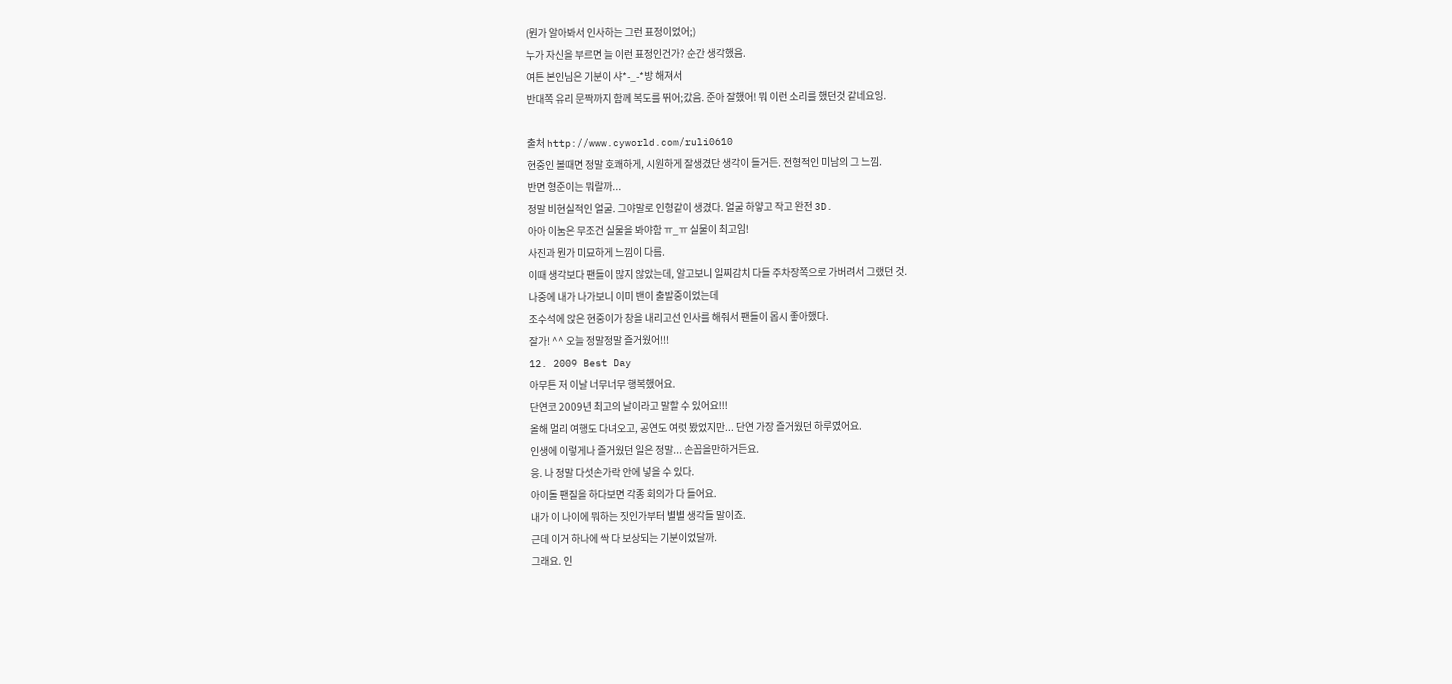(뭔가 알아봐서 인사하는 그런 표정이었어;)
누가 자신을 부르면 늘 이런 표정인건가? 순간 생각했음.
여튼 본인님은 기분이 샤*-_-*방 해져서
반대쪽 유리 문짝까지 함께 복도를 뛰어;갔음. 준아 잘했어! 뭐 이런 소리를 했던것 같네요잉.

출처 http://www.cyworld.com/ruli0610
현중인 볼때면 정말 호쾌하게, 시원하게 잘생겼단 생각이 들거든. 전형적인 미남의 그 느낌.
반면 형준이는 뭐랄까...
정말 비현실적인 얼굴. 그야말로 인형같이 생겼다. 얼굴 하얗고 작고 완전 3D.
아아 이눔은 무조건 실물을 봐야함 ㅠ_ㅠ 실물이 최고임!
사진과 뭔가 미묘하게 느낌이 다름.
이때 생각보다 팬들이 많지 않았는데, 알고보니 일찌감치 다들 주차장쪽으로 가버려서 그랬던 것.
나중에 내가 나가보니 이미 밴이 출발중이었는데
조수석에 앉은 현중이가 창을 내리고선 인사를 해줘서 팬들이 몹시 좋아했다.
잘가! ^^ 오늘 정말정말 즐거웠어!!!
12. 2009 Best Day
아무튼 저 이날 너무너무 행복했어요.
단연코 2009년 최고의 날이라고 말할 수 있어요!!!
올해 멀리 여행도 다녀오고, 공연도 여럿 봤었지만... 단연 가장 즐거웠던 하루였어요.
인생에 이렇게나 즐거웠던 일은 정말... 손꼽을만하거든요.
응. 나 정말 다섯손가락 안에 넣을 수 있다.
아이돌 팬질을 하다보면 각종 회의가 다 들어요.
내가 이 나이에 뭐하는 짓인가부터 별별 생각들 말이죠.
근데 이거 하나에 싹 다 보상되는 기분이었달까.
그래요. 인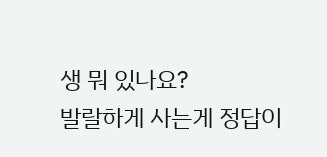생 뭐 있나요?
발랄하게 사는게 정답이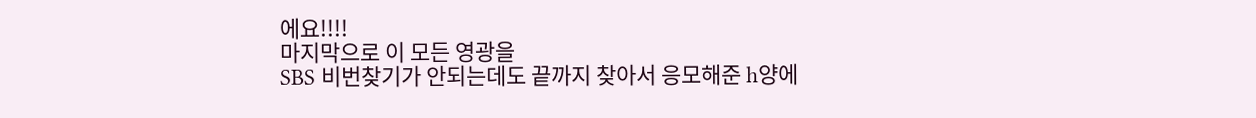에요!!!!
마지막으로 이 모든 영광을
SBS 비번찾기가 안되는데도 끝까지 찾아서 응모해준 h양에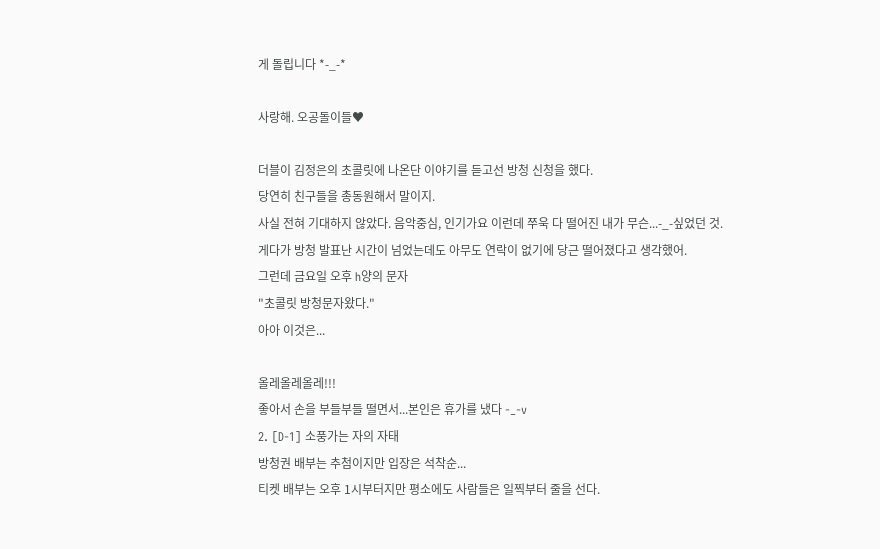게 돌립니다 *-_-*

사랑해. 오공돌이들♥

더블이 김정은의 초콜릿에 나온단 이야기를 듣고선 방청 신청을 했다.
당연히 친구들을 총동원해서 말이지.
사실 전혀 기대하지 않았다. 음악중심, 인기가요 이런데 쭈욱 다 떨어진 내가 무슨...-_-싶었던 것.
게다가 방청 발표난 시간이 넘었는데도 아무도 연락이 없기에 당근 떨어졌다고 생각했어.
그런데 금요일 오후 h양의 문자
"초콜릿 방청문자왔다."
아아 이것은...

올레올레올레!!!
좋아서 손을 부들부들 떨면서...본인은 휴가를 냈다 -_-v
2. [D-1] 소풍가는 자의 자태
방청권 배부는 추첨이지만 입장은 석착순...
티켓 배부는 오후 1시부터지만 평소에도 사람들은 일찍부터 줄을 선다.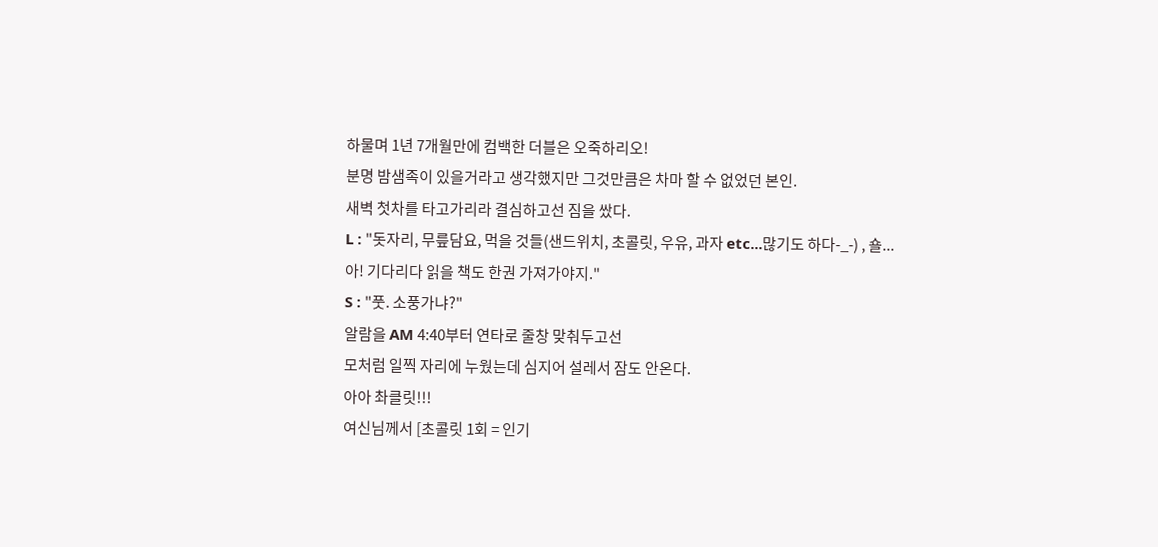하물며 1년 7개월만에 컴백한 더블은 오죽하리오!
분명 밤샘족이 있을거라고 생각했지만 그것만큼은 차마 할 수 없었던 본인.
새벽 첫차를 타고가리라 결심하고선 짐을 쌌다.
L : "돗자리, 무릎담요, 먹을 것들(샌드위치, 초콜릿, 우유, 과자 etc...많기도 하다-_-) , 숄...
아! 기다리다 읽을 책도 한권 가져가야지."
S : "풋. 소풍가냐?"
알람을 AM 4:40부터 연타로 줄창 맞춰두고선
모처럼 일찍 자리에 누웠는데 심지어 설레서 잠도 안온다.
아아 촤클릿!!!
여신님께서 [초콜릿 1회 = 인기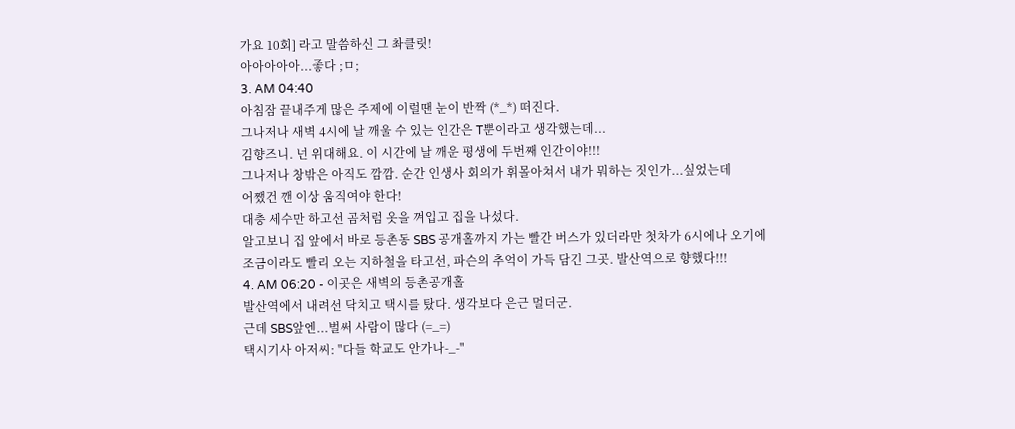가요 10회] 라고 말씀하신 그 촤클릿!
아아아아아...좋다 ;ㅁ;
3. AM 04:40
아침잠 끝내주게 많은 주제에 이럴땐 눈이 반짝 (*_*) 떠진다.
그나저나 새벽 4시에 날 깨울 수 있는 인간은 T뿐이라고 생각했는데...
김향즈니. 넌 위대해요. 이 시간에 날 깨운 평생에 두번째 인간이야!!!
그나저나 창밖은 아직도 깜깜. 순간 인생사 회의가 휘몰아쳐서 내가 뭐하는 짓인가...싶었는데
어쨌건 깬 이상 움직여야 한다!
대충 세수만 하고선 곰처럼 옷을 껴입고 집을 나섰다.
알고보니 집 앞에서 바로 등촌동 SBS 공개홀까지 가는 빨간 버스가 있더라만 첫차가 6시에나 오기에
조금이라도 빨리 오는 지하철을 타고선, 파슨의 추억이 가득 담긴 그곳. 발산역으로 향했다!!!
4. AM 06:20 - 이곳은 새벽의 등촌공개홀
발산역에서 내려선 닥치고 택시를 탔다. 생각보다 은근 멀더군.
근데 SBS앞엔...벌써 사람이 많다 (=_=)
택시기사 아저씨: "다들 학교도 안가나-_-"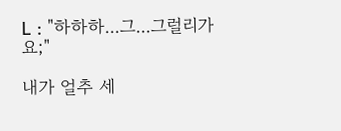L : "하하하...그...그럴리가요;"

내가 얼추 세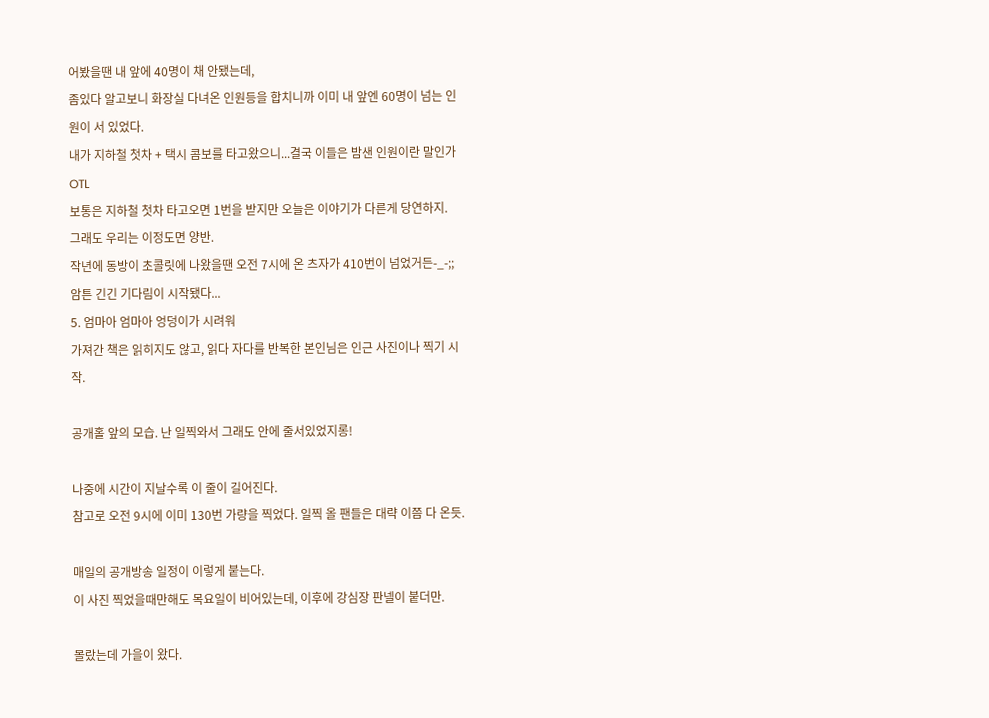어봤을땐 내 앞에 40명이 채 안됐는데,
좀있다 알고보니 화장실 다녀온 인원등을 합치니까 이미 내 앞엔 60명이 넘는 인원이 서 있었다.
내가 지하철 첫차 + 택시 콤보를 타고왔으니...결국 이들은 밤샌 인원이란 말인가 OTL
보통은 지하철 첫차 타고오면 1번을 받지만 오늘은 이야기가 다른게 당연하지.
그래도 우리는 이정도면 양반.
작년에 동방이 초콜릿에 나왔을땐 오전 7시에 온 츠자가 410번이 넘었거든-_-;;
암튼 긴긴 기다림이 시작됐다...
5. 엄마아 엄마아 엉덩이가 시려워
가져간 책은 읽히지도 않고, 읽다 자다를 반복한 본인님은 인근 사진이나 찍기 시작.

공개홀 앞의 모습. 난 일찍와서 그래도 안에 줄서있었지롱!

나중에 시간이 지날수록 이 줄이 길어진다.
참고로 오전 9시에 이미 130번 가량을 찍었다. 일찍 올 팬들은 대략 이쯤 다 온듯.

매일의 공개방송 일정이 이렇게 붙는다.
이 사진 찍었을때만해도 목요일이 비어있는데, 이후에 강심장 판넬이 붙더만.

몰랐는데 가을이 왔다.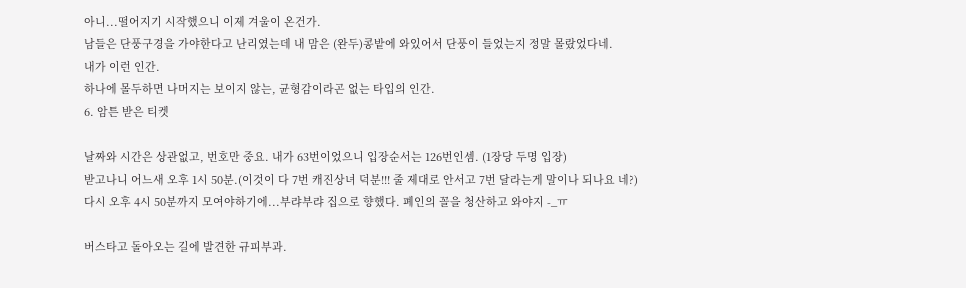아니...떨어지기 시작했으니 이제 겨울이 온건가.
남들은 단풍구경을 가야한다고 난리였는데 내 맘은 (완두)콩밭에 와있어서 단풍이 들었는지 정말 몰랐었다네.
내가 이런 인간.
하나에 몰두하면 나머지는 보이지 않는, 균형감이라곤 없는 타입의 인간.
6. 암튼 받은 티켓

날짜와 시간은 상관없고, 번호만 중요. 내가 63번이었으니 입장순서는 126번인셈. (1장당 두명 입장)
받고나니 어느새 오후 1시 50분.(이것이 다 7번 캐진상녀 덕분!!! 줄 제대로 안서고 7번 달라는게 말이나 되나요 네?)
다시 오후 4시 50분까지 모여야하기에...부랴부랴 집으로 향했다. 폐인의 꼴을 청산하고 와야지 -_ㅠ

버스타고 돌아오는 길에 발견한 규피부과.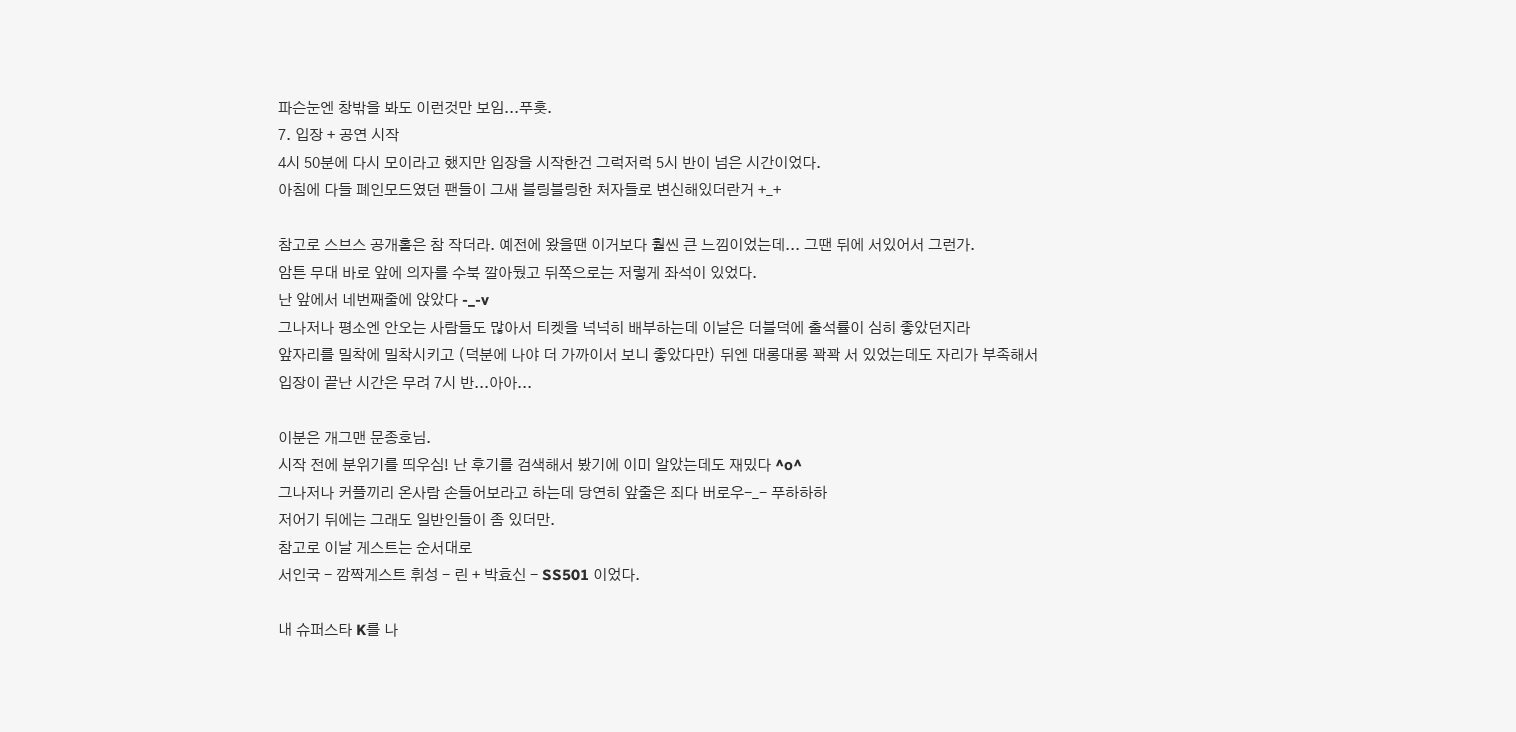파슨눈엔 창밖을 봐도 이런것만 보임...푸훗.
7. 입장 + 공연 시작
4시 50분에 다시 모이라고 했지만 입장을 시작한건 그럭저럭 5시 반이 넘은 시간이었다.
아침에 다들 폐인모드였던 팬들이 그새 블링블링한 처자들로 변신해있더란거 +_+

참고로 스브스 공개홀은 참 작더라. 예전에 왔을땐 이거보다 훨씬 큰 느낌이었는데... 그땐 뒤에 서있어서 그런가.
암튼 무대 바로 앞에 의자를 수북 깔아뒀고 뒤쪽으로는 저렇게 좌석이 있었다.
난 앞에서 네번째줄에 앉았다 -_-v
그나저나 평소엔 안오는 사람들도 많아서 티켓을 넉넉히 배부하는데 이날은 더블덕에 출석률이 심히 좋았던지라
앞자리를 밀착에 밀착시키고 (덕분에 나야 더 가까이서 보니 좋았다만) 뒤엔 대롱대롱 꽉꽉 서 있었는데도 자리가 부족해서
입장이 끝난 시간은 무려 7시 반...아아...

이분은 개그맨 문종호님.
시작 전에 분위기를 띄우심! 난 후기를 검색해서 봤기에 이미 알았는데도 재밌다 ^o^
그나저나 커플끼리 온사람 손들어보라고 하는데 당연히 앞줄은 죄다 버로우-_- 푸하하하
저어기 뒤에는 그래도 일반인들이 좀 있더만.
참고로 이날 게스트는 순서대로
서인국 - 깜짝게스트 휘성 - 린 + 박효신 - SS501 이었다.

내 슈퍼스타 K를 나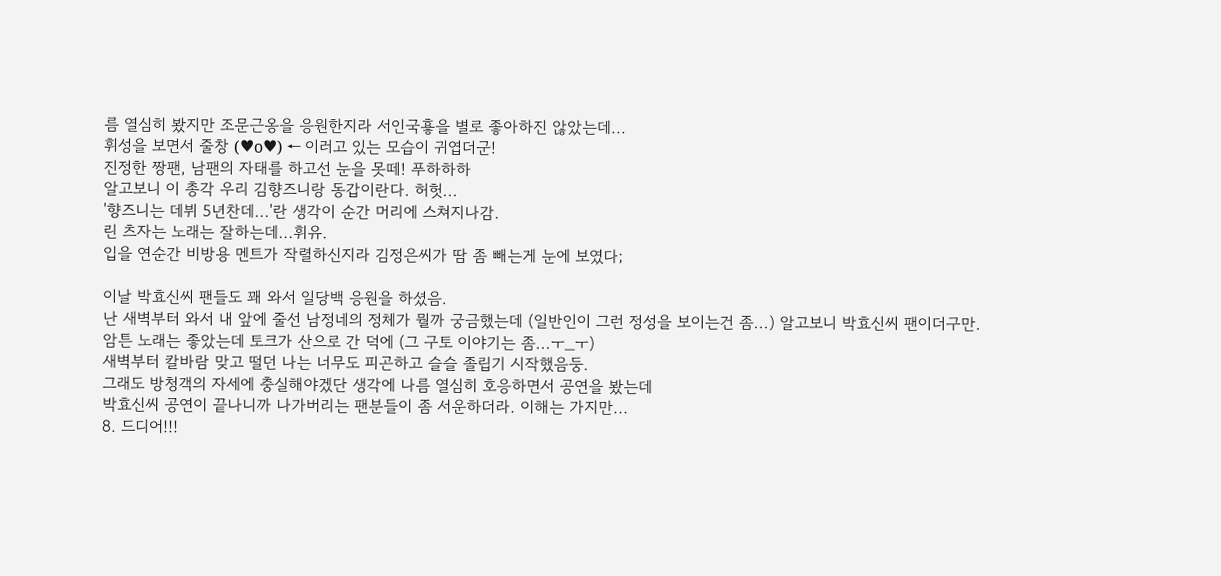름 열심히 봤지만 조문근옹을 응원한지라 서인국훃을 별로 좋아하진 않았는데...
휘성을 보면서 줄창 (♥o♥) ← 이러고 있는 모습이 귀엽더군!
진정한 짱팬, 남팬의 자태를 하고선 눈을 못떼! 푸하하하
알고보니 이 총각 우리 김향즈니랑 동갑이란다. 허헛...
'향즈니는 데뷔 5년찬데...'란 생각이 순간 머리에 스쳐지나감.
린 츠자는 노래는 잘하는데...휘유.
입을 연순간 비방용 멘트가 작렬하신지라 김정은씨가 땀 좀 빼는게 눈에 보였다;

이날 박효신씨 팬들도 꽤 와서 일당백 응원을 하셨음.
난 새벽부터 와서 내 앞에 줄선 남정네의 정체가 뭘까 궁금했는데 (일반인이 그런 정성을 보이는건 좀...) 알고보니 박효신씨 팬이더구만.
암튼 노래는 좋았는데 토크가 산으로 간 덕에 (그 구토 이야기는 좀...ㅜ_ㅜ)
새벽부터 칼바람 맞고 떨던 나는 너무도 피곤하고 슬슬 졸립기 시작했음둥.
그래도 방청객의 자세에 충실해야겠단 생각에 나름 열심히 호응하면서 공연을 봤는데
박효신씨 공연이 끝나니까 나가버리는 팬분들이 좀 서운하더라. 이해는 가지만...
8. 드디어!!!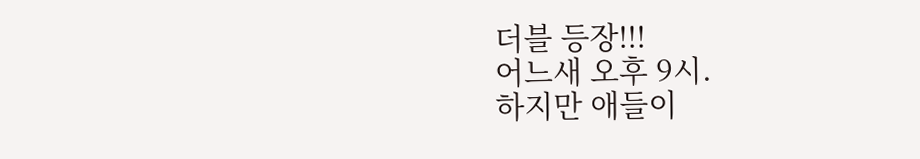더블 등장!!!
어느새 오후 9시.
하지만 애들이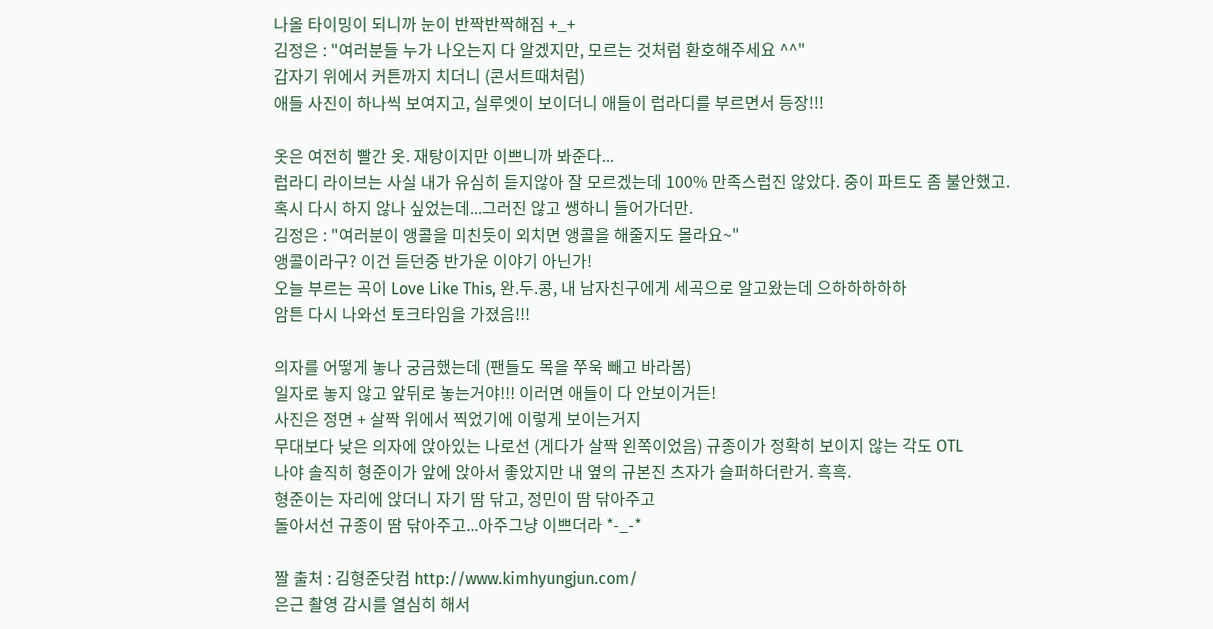나올 타이밍이 되니까 눈이 반짝반짝해짐 +_+
김정은 : "여러분들 누가 나오는지 다 알겠지만, 모르는 것처럼 환호해주세요 ^^"
갑자기 위에서 커튼까지 치더니 (콘서트때처럼)
애들 사진이 하나씩 보여지고, 실루엣이 보이더니 애들이 럽라디를 부르면서 등장!!!

옷은 여전히 빨간 옷. 재탕이지만 이쁘니까 봐준다...
럽라디 라이브는 사실 내가 유심히 듣지않아 잘 모르겠는데 100% 만족스럽진 않았다. 중이 파트도 좀 불안했고.
혹시 다시 하지 않나 싶었는데...그러진 않고 쌩하니 들어가더만.
김정은 : "여러분이 앵콜을 미친듯이 외치면 앵콜을 해줄지도 몰라요~"
앵콜이라구? 이건 듣던중 반가운 이야기 아닌가!
오늘 부르는 곡이 Love Like This, 완.두.콩, 내 남자친구에게 세곡으로 알고왔는데 으하하하하하
암튼 다시 나와선 토크타임을 가졌음!!!

의자를 어떻게 놓나 궁금했는데 (팬들도 목을 쭈욱 빼고 바라봄)
일자로 놓지 않고 앞뒤로 놓는거야!!! 이러면 애들이 다 안보이거든!
사진은 정면 + 살짝 위에서 찍었기에 이렇게 보이는거지
무대보다 낮은 의자에 앉아있는 나로선 (게다가 살짝 왼쪽이었음) 규종이가 정확히 보이지 않는 각도 OTL
나야 솔직히 형준이가 앞에 앉아서 좋았지만 내 옆의 규본진 츠자가 슬퍼하더란거. 흑흑.
형준이는 자리에 앉더니 자기 땀 닦고, 정민이 땀 닦아주고
돌아서선 규종이 땀 닦아주고...아주그냥 이쁘더라 *-_-*

짤 출처 : 김형준닷컴 http://www.kimhyungjun.com/
은근 촬영 감시를 열심히 해서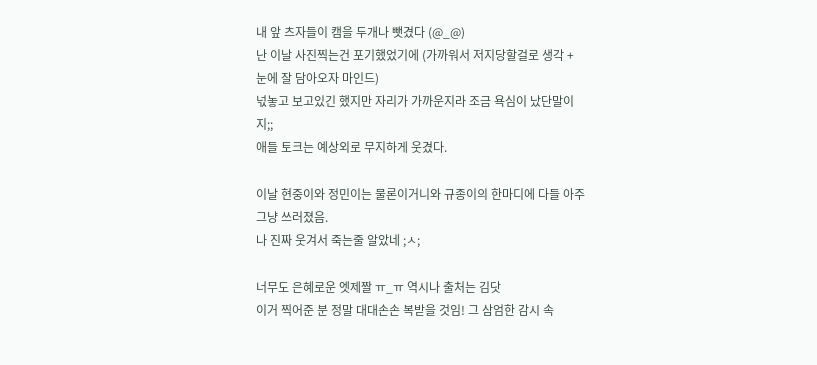내 앞 츠자들이 캠을 두개나 뺏겼다 (@_@)
난 이날 사진찍는건 포기했었기에 (가까워서 저지당할걸로 생각 + 눈에 잘 담아오자 마인드)
넋놓고 보고있긴 했지만 자리가 가까운지라 조금 욕심이 났단말이지;;
애들 토크는 예상외로 무지하게 웃겼다.

이날 현중이와 정민이는 물론이거니와 규종이의 한마디에 다들 아주그냥 쓰러졌음.
나 진짜 웃겨서 죽는줄 알았네 ;ㅅ;

너무도 은혜로운 엣제짤 ㅠ_ㅠ 역시나 출처는 김닷
이거 찍어준 분 정말 대대손손 복받을 것임! 그 삼엄한 감시 속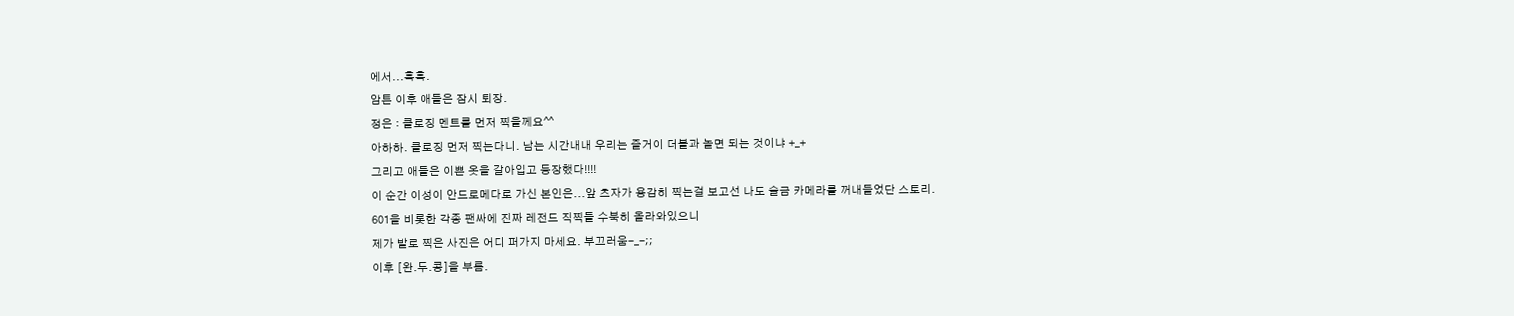에서...흑흑.
암튼 이후 애들은 잠시 퇴장.
정은 : 클로징 멘트를 먼저 찍을께요^^
아하하. 클로징 먼저 찍는다니. 남는 시간내내 우리는 즐거이 더블과 놀면 되는 것이냐 +_+
그리고 애들은 이쁜 옷을 갈아입고 등장했다!!!!
이 순간 이성이 안드로메다로 가신 본인은...앞 츠자가 용감히 찍는걸 보고선 나도 슬금 카메라를 꺼내들었단 스토리.
601을 비롯한 각종 팬싸에 진짜 레전드 직찍들 수북히 올라와있으니
제가 발로 찍은 사진은 어디 퍼가지 마세요. 부끄러움-_-;;
이후 [완.두.콩]을 부름.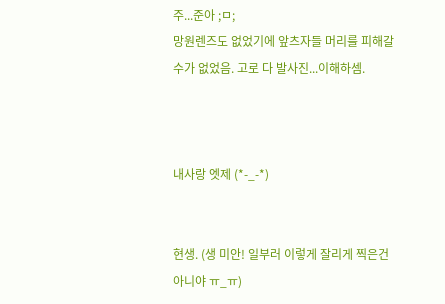주...준아 ;ㅁ;
망원렌즈도 없었기에 앞츠자들 머리를 피해갈 수가 없었음. 고로 다 발사진...이해하셈.



내사랑 엣제 (*-_-*)


현생. (생 미안! 일부러 이렇게 잘리게 찍은건 아니야 ㅠ_ㅠ)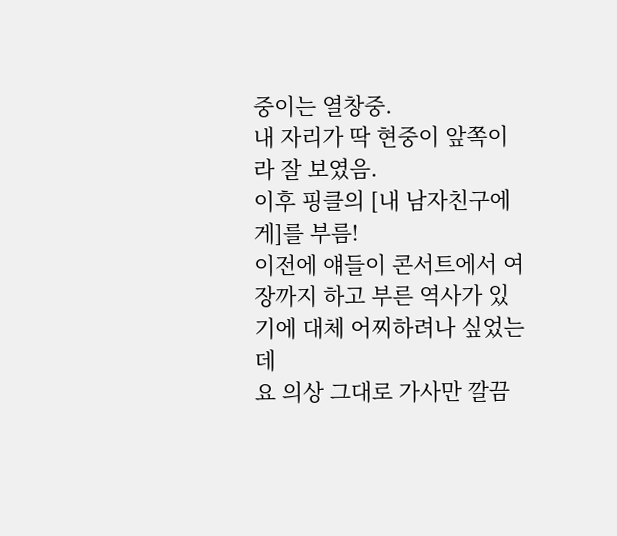중이는 열창중.
내 자리가 딱 현중이 앞쪽이라 잘 보였음.
이후 핑클의 [내 남자친구에게]를 부름!
이전에 얘들이 콘서트에서 여장까지 하고 부른 역사가 있기에 대체 어찌하려나 싶었는데
요 의상 그대로 가사만 깔끔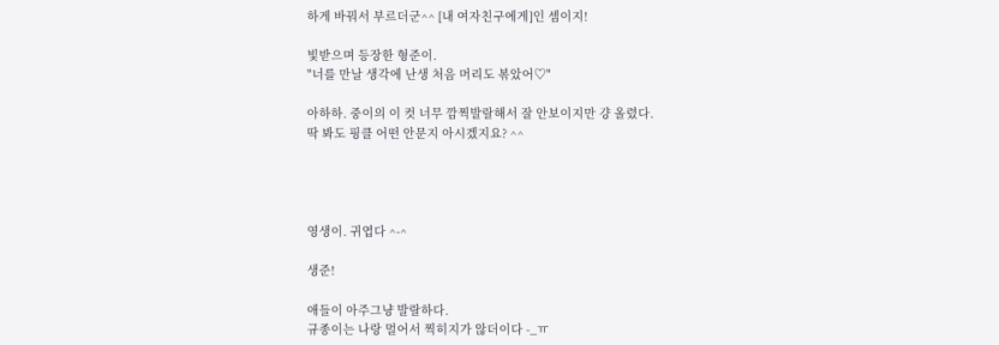하게 바꿔서 부르더군^^ [내 여자친구에게]인 셈이지!

빛받으며 등장한 형준이.
"너를 만날 생각에 난생 처음 머리도 볶았어♡"

아하하. 중이의 이 컷 너무 깜찍발랄해서 잘 안보이지만 걍 올렸다.
딱 봐도 핑클 어떤 안문지 아시겠지요? ^^




영생이. 귀엽다 ^-^

생준!

애들이 아주그냥 발랄하다.
규종이는 나랑 멀어서 찍히지가 않더이다 -_ㅠ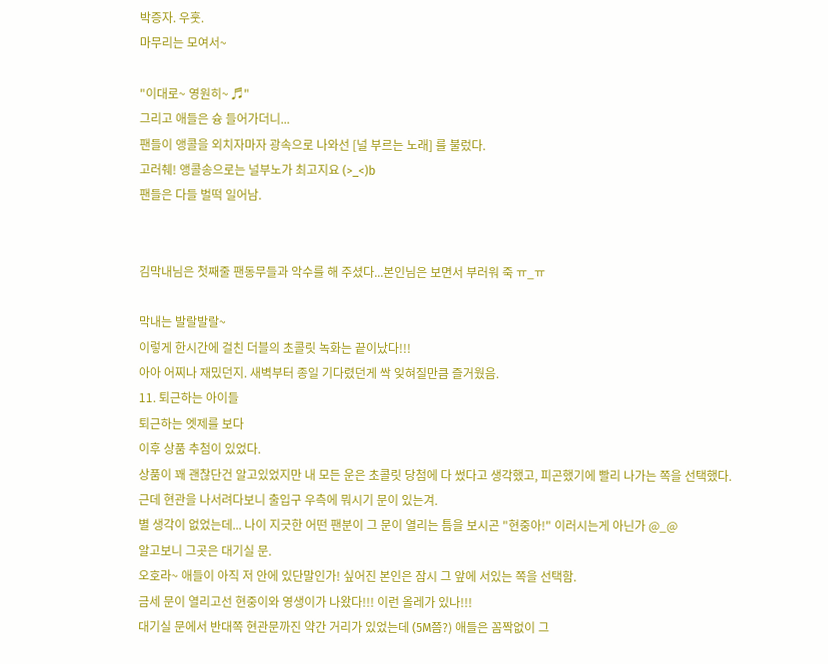박증자. 우훗.
마무리는 모여서~

"이대로~ 영원히~ ♬"
그리고 애들은 슝 들어가더니...
팬들이 앵콜을 외치자마자 광속으로 나와선 [널 부르는 노래] 를 불렀다.
고러췌! 앵콜송으로는 널부노가 최고지요 (>_<)b
팬들은 다들 벌떡 일어남.


김막내님은 첫째줄 팬동무들과 악수를 해 주셨다...본인님은 보면서 부러워 죽 ㅠ_ㅠ

막내는 발랄발랄~
이렇게 한시간에 걸친 더블의 초콜릿 녹화는 끝이났다!!!
아아 어찌나 재밌던지. 새벽부터 종일 기다렸던게 싹 잊혀질만큼 즐거웠음.
11. 퇴근하는 아이들
퇴근하는 엣제를 보다
이후 상품 추첨이 있었다.
상품이 꽤 괜찮단건 알고있었지만 내 모든 운은 초콜릿 당첨에 다 썼다고 생각했고, 피곤했기에 빨리 나가는 쪽을 선택했다.
근데 현관을 나서려다보니 출입구 우측에 뭐시기 문이 있는겨.
별 생각이 없었는데... 나이 지긋한 어떤 팬분이 그 문이 열리는 틈을 보시곤 "현중아!" 이러시는게 아닌가 @_@
알고보니 그곳은 대기실 문.
오호라~ 애들이 아직 저 안에 있단말인가! 싶어진 본인은 잠시 그 앞에 서있는 쪽을 선택함.
금세 문이 열리고선 현중이와 영생이가 나왔다!!! 이런 올레가 있나!!!
대기실 문에서 반대쪽 현관문까진 약간 거리가 있었는데 (5M쯤?) 애들은 꼼짝없이 그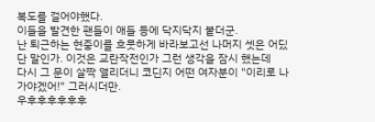복도를 걸어야했다.
이들을 발견한 팬들이 애들 등에 닥지닥지 붙더군.
난 퇴근하는 현중이를 흐뭇하게 바라보고선 나머지 셋은 어딨단 말인가. 이것은 교란작전인가 그런 생각을 잠시 했는데
다시 그 문이 살짝 열리더니 코딘지 어떤 여자분이 "이리로 나가야겠어!" 그러시더만.
우후후후후후후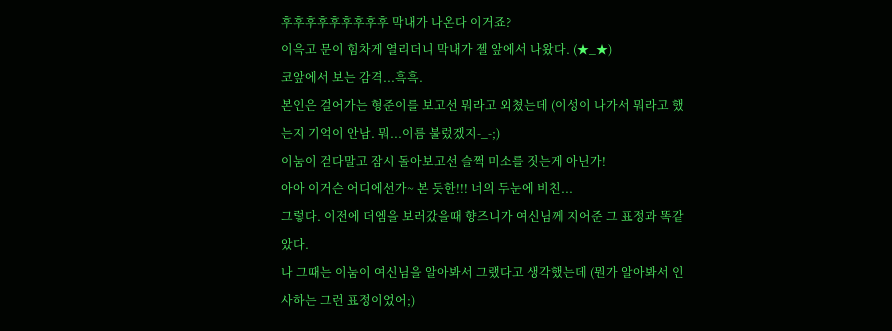후후후후후후후후후 막내가 나온다 이거죠?
이윽고 문이 힘차게 열리더니 막내가 젤 앞에서 나왔다. (★_★)
코앞에서 보는 감격...흑흑.
본인은 걸어가는 형준이를 보고선 뭐라고 외쳤는데 (이성이 나가서 뭐라고 했는지 기억이 안남. 뭐...이름 불렀겠지-_-;)
이눔이 걷다말고 잠시 돌아보고선 슬쩍 미소를 짓는게 아닌가!
아아 이거슨 어디에선가~ 본 듯한!!! 너의 두눈에 비친...
그렇다. 이전에 더엠을 보러갔을때 향즈니가 여신님께 지어준 그 표정과 똑같았다.
나 그때는 이눔이 여신님을 알아봐서 그랬다고 생각했는데 (뭔가 알아봐서 인사하는 그런 표정이었어;)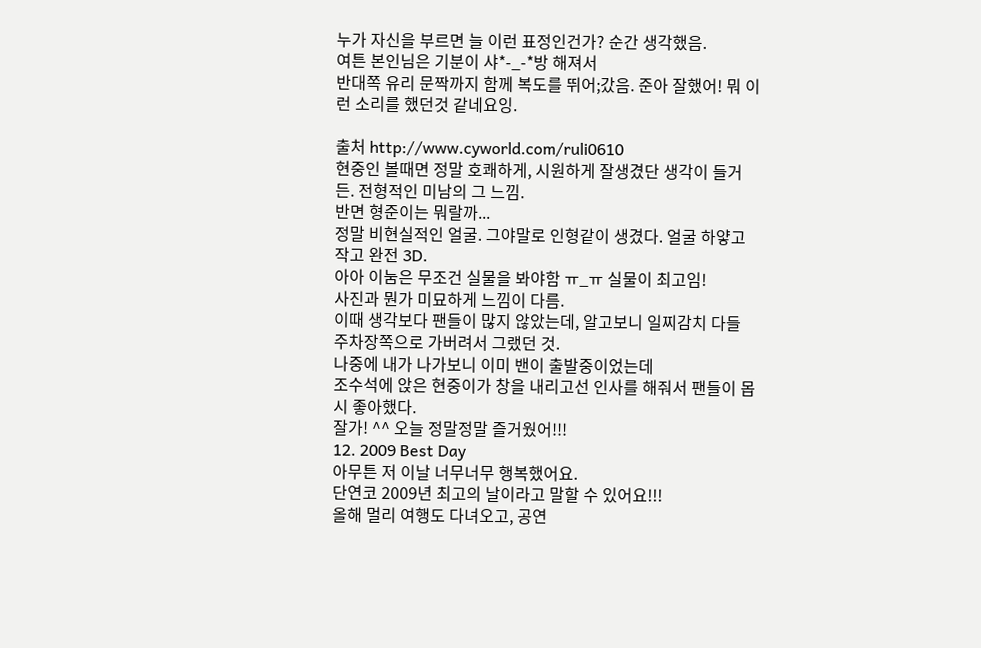누가 자신을 부르면 늘 이런 표정인건가? 순간 생각했음.
여튼 본인님은 기분이 샤*-_-*방 해져서
반대쪽 유리 문짝까지 함께 복도를 뛰어;갔음. 준아 잘했어! 뭐 이런 소리를 했던것 같네요잉.

출처 http://www.cyworld.com/ruli0610
현중인 볼때면 정말 호쾌하게, 시원하게 잘생겼단 생각이 들거든. 전형적인 미남의 그 느낌.
반면 형준이는 뭐랄까...
정말 비현실적인 얼굴. 그야말로 인형같이 생겼다. 얼굴 하얗고 작고 완전 3D.
아아 이눔은 무조건 실물을 봐야함 ㅠ_ㅠ 실물이 최고임!
사진과 뭔가 미묘하게 느낌이 다름.
이때 생각보다 팬들이 많지 않았는데, 알고보니 일찌감치 다들 주차장쪽으로 가버려서 그랬던 것.
나중에 내가 나가보니 이미 밴이 출발중이었는데
조수석에 앉은 현중이가 창을 내리고선 인사를 해줘서 팬들이 몹시 좋아했다.
잘가! ^^ 오늘 정말정말 즐거웠어!!!
12. 2009 Best Day
아무튼 저 이날 너무너무 행복했어요.
단연코 2009년 최고의 날이라고 말할 수 있어요!!!
올해 멀리 여행도 다녀오고, 공연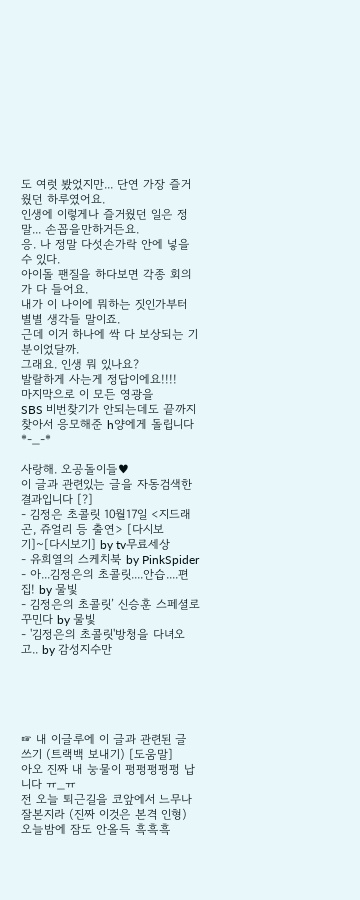도 여럿 봤었지만... 단연 가장 즐거웠던 하루였어요.
인생에 이렇게나 즐거웠던 일은 정말... 손꼽을만하거든요.
응. 나 정말 다섯손가락 안에 넣을 수 있다.
아이돌 팬질을 하다보면 각종 회의가 다 들어요.
내가 이 나이에 뭐하는 짓인가부터 별별 생각들 말이죠.
근데 이거 하나에 싹 다 보상되는 기분이었달까.
그래요. 인생 뭐 있나요?
발랄하게 사는게 정답이에요!!!!
마지막으로 이 모든 영광을
SBS 비번찾기가 안되는데도 끝까지 찾아서 응모해준 h양에게 돌립니다 *-_-*

사랑해. 오공돌이들♥
이 글과 관련있는 글을 자동검색한 결과입니다 [?]
- 김정은 초콜릿 10월17일 <지드래곤, 쥬얼리 등 출연> [다시보기]~[다시보기] by tv무료세상
- 유희열의 스케치북 by PinkSpider
- 아...김정은의 초콜릿....안습....편집! by 물빛
- 김정은의 초콜릿’ 신승훈 스페셜로 꾸민다 by 물빛
- '김정은의 초콜릿'방청을 다녀오고.. by 감성지수만





☞ 내 이글루에 이 글과 관련된 글 쓰기 (트랙백 보내기) [도움말]
아오 진짜 내 눙물이 펑펑펑펑펑 납니다 ㅠ_ㅠ
전 오늘 퇴근길을 코앞에서 느무나 잘본지라 (진짜 이것은 본격 인형) 오늘밤에 잠도 안올득 흑흑흑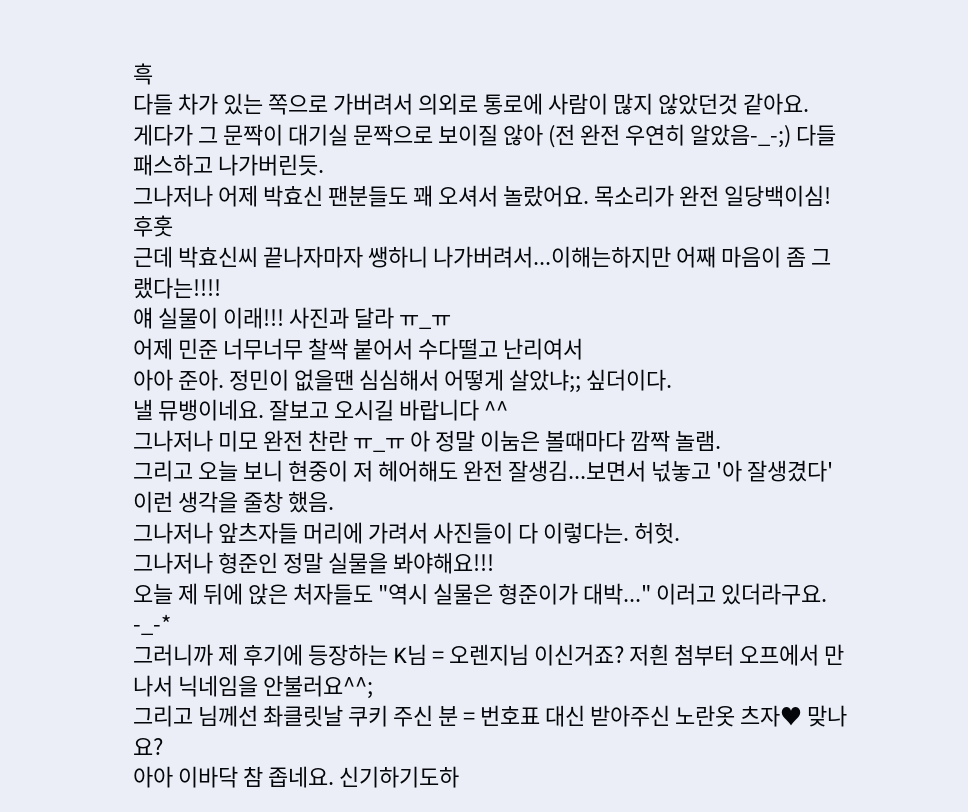흑
다들 차가 있는 쪽으로 가버려서 의외로 통로에 사람이 많지 않았던것 같아요.
게다가 그 문짝이 대기실 문짝으로 보이질 않아 (전 완전 우연히 알았음-_-;) 다들 패스하고 나가버린듯.
그나저나 어제 박효신 팬분들도 꽤 오셔서 놀랐어요. 목소리가 완전 일당백이심! 후훗
근데 박효신씨 끝나자마자 쌩하니 나가버려서...이해는하지만 어째 마음이 좀 그랬다는!!!!
얘 실물이 이래!!! 사진과 달라 ㅠ_ㅠ
어제 민준 너무너무 찰싹 붙어서 수다떨고 난리여서
아아 준아. 정민이 없을땐 심심해서 어떻게 살았냐;; 싶더이다.
낼 뮤뱅이네요. 잘보고 오시길 바랍니다 ^^
그나저나 미모 완전 찬란 ㅠ_ㅠ 아 정말 이눔은 볼때마다 깜짝 놀램.
그리고 오늘 보니 현중이 저 헤어해도 완전 잘생김...보면서 넋놓고 '아 잘생겼다' 이런 생각을 줄창 했음.
그나저나 앞츠자들 머리에 가려서 사진들이 다 이렇다는. 허헛.
그나저나 형준인 정말 실물을 봐야해요!!!
오늘 제 뒤에 앉은 처자들도 "역시 실물은 형준이가 대박..." 이러고 있더라구요. -_-*
그러니까 제 후기에 등장하는 K님 = 오렌지님 이신거죠? 저흰 첨부터 오프에서 만나서 닉네임을 안불러요^^;
그리고 님께선 촤클릿날 쿠키 주신 분 = 번호표 대신 받아주신 노란옷 츠자♥ 맞나요?
아아 이바닥 참 좁네요. 신기하기도하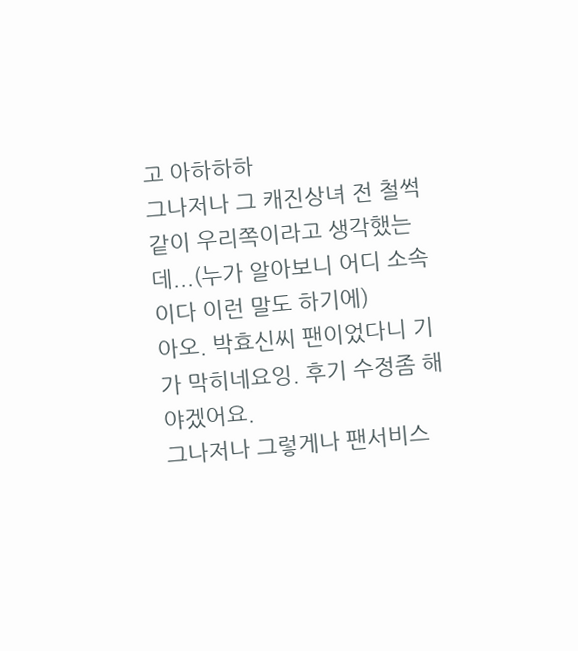고 아하하하
그나저나 그 캐진상녀 전 철썩같이 우리쪽이라고 생각했는데...(누가 알아보니 어디 소속이다 이런 말도 하기에)
아오. 박효신씨 팬이었다니 기가 막히네요잉. 후기 수정좀 해야겠어요.
그나저나 그렇게나 팬서비스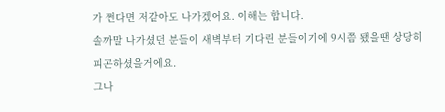가 쩐다면 저같아도 나가겠어요. 이해는 합니다.
솔까말 나가셨던 분들이 새벽부터 기다린 분들이기에 9시쯤 됐을땐 상당히 피곤하셨을거에요.
그나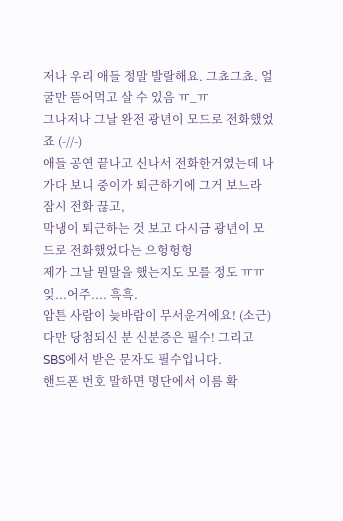저나 우리 애들 정말 발랄해요. 그쵸그쵸. 얼굴만 뜯어먹고 살 수 있음 ㅠ_ㅠ
그나저나 그날 완전 광년이 모드로 전화했었죠 (-//-)
애들 공연 끝나고 신나서 전화한거였는데 나가다 보니 중이가 퇴근하기에 그거 보느라 잠시 전화 끊고,
막냉이 퇴근하는 것 보고 다시금 광년이 모드로 전화했었다는 으헝헝헝
제가 그날 뭔말을 했는지도 모를 정도 ㅠㅠ 잊...어주.... 흑흑.
암튼 사람이 늦바람이 무서운거에요! (소근)
다만 당첨되신 분 신분증은 필수! 그리고 SBS에서 받은 문자도 필수입니다.
핸드폰 번호 말하면 명단에서 이름 확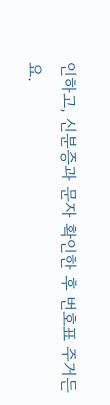인하고, 신분증과 문자 확인한 후 번호표 주거든요.